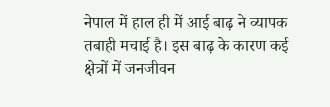नेपाल में हाल ही में आई बाढ़ ने व्यापक तबाही मचाई है। इस बाढ़ के कारण कई क्षेत्रों में जनजीवन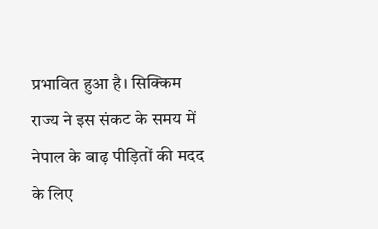प्रभावित हुआ है। सिक्किम राज्य ने इस संकट के समय में नेपाल के बाढ़ पीड़ितों की मदद के लिए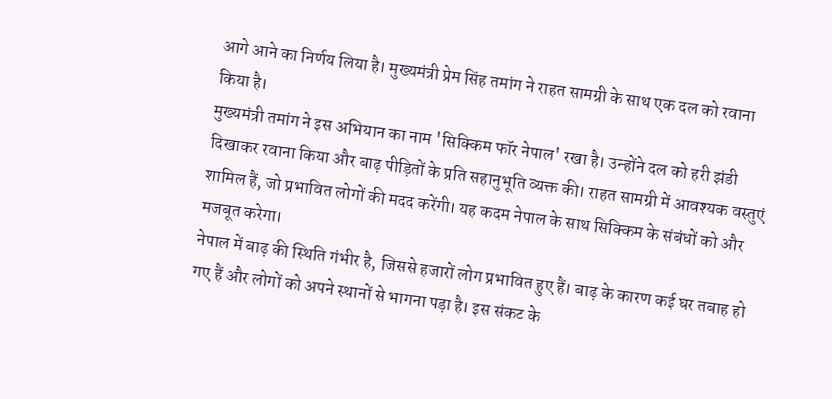आगे आने का निर्णय लिया है। मुख्यमंत्री प्रेम सिंह तमांग ने राहत सामग्री के साथ एक दल को रवाना किया है।
मुख्यमंत्री तमांग ने इस अभियान का नाम 'सिक्किम फॉर नेपाल' रखा है। उन्होंने दल को हरी झंडी दिखाकर रवाना किया और बाढ़ पीड़ितों के प्रति सहानुभूति व्यक्त की। राहत सामग्री में आवश्यक वस्तुएं शामिल हैं, जो प्रभावित लोगों की मदद करेंगी। यह कदम नेपाल के साथ सिक्किम के संबंधों को और मजबूत करेगा।
नेपाल में बाढ़ की स्थिति गंभीर है, जिससे हजारों लोग प्रभावित हुए हैं। बाढ़ के कारण कई घर तबाह हो गए हैं और लोगों को अपने स्थानों से भागना पड़ा है। इस संकट के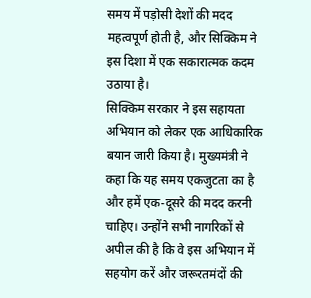समय में पड़ोसी देशों की मदद महत्वपूर्ण होती है, और सिक्किम ने इस दिशा में एक सकारात्मक कदम उठाया है।
सिक्किम सरकार ने इस सहायता अभियान को लेकर एक आधिकारिक बयान जारी किया है। मुख्यमंत्री ने कहा कि यह समय एकजुटता का है और हमें एक-दूसरे की मदद करनी चाहिए। उन्होंने सभी नागरिकों से अपील की है कि वे इस अभियान में सहयोग करें और जरूरतमंदों की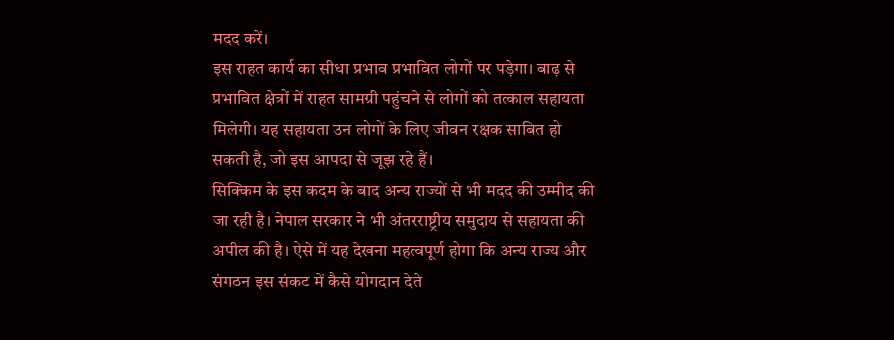मदद करें।
इस राहत कार्य का सीधा प्रभाव प्रभावित लोगों पर पड़ेगा। बाढ़ से प्रभावित क्षेत्रों में राहत सामग्री पहुंचने से लोगों को तत्काल सहायता मिलेगी। यह सहायता उन लोगों के लिए जीवन रक्षक साबित हो सकती है, जो इस आपदा से जूझ रहे हैं।
सिक्किम के इस कदम के बाद अन्य राज्यों से भी मदद की उम्मीद की जा रही है। नेपाल सरकार ने भी अंतरराष्ट्रीय समुदाय से सहायता की अपील की है। ऐसे में यह देखना महत्वपूर्ण होगा कि अन्य राज्य और संगठन इस संकट में कैसे योगदान देते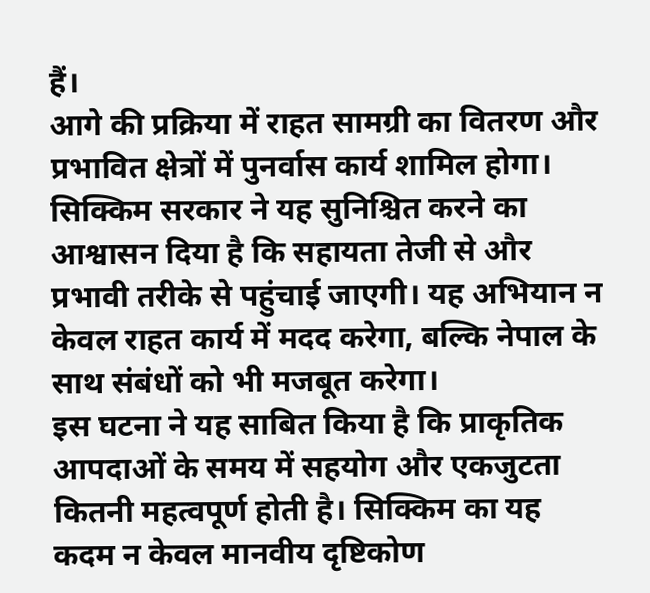हैं।
आगे की प्रक्रिया में राहत सामग्री का वितरण और प्रभावित क्षेत्रों में पुनर्वास कार्य शामिल होगा। सिक्किम सरकार ने यह सुनिश्चित करने का आश्वासन दिया है कि सहायता तेजी से और प्रभावी तरीके से पहुंचाई जाएगी। यह अभियान न केवल राहत कार्य में मदद करेगा, बल्कि नेपाल के साथ संबंधों को भी मजबूत करेगा।
इस घटना ने यह साबित किया है कि प्राकृतिक आपदाओं के समय में सहयोग और एकजुटता कितनी महत्वपूर्ण होती है। सिक्किम का यह कदम न केवल मानवीय दृष्टिकोण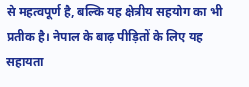से महत्वपूर्ण है, बल्कि यह क्षेत्रीय सहयोग का भी प्रतीक है। नेपाल के बाढ़ पीड़ितों के लिए यह सहायता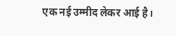एक नई उम्मीद लेकर आई है।